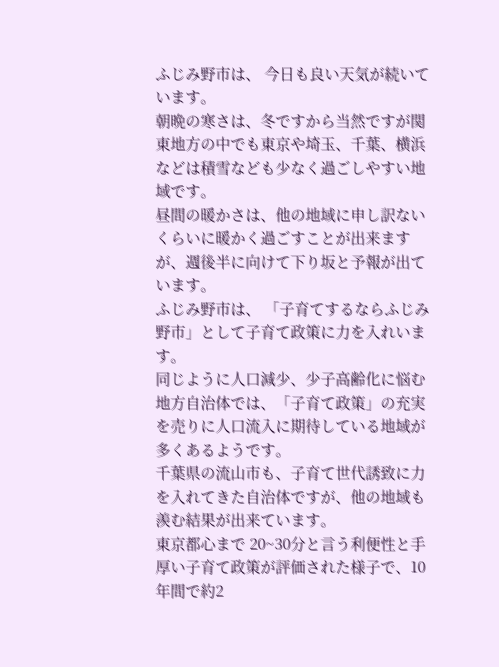ふじみ野市は、 今日も良い天気が続いています。
朝晩の寒さは、冬ですから当然ですが関東地方の中でも東京や埼玉、千葉、横浜などは積雪なども少なく過ごしやすい地域です。
昼間の暖かさは、他の地域に申し訳ないくらいに暖かく過ごすことが出来ますが、週後半に向けて下り坂と予報が出ています。
ふじみ野市は、 「子育てするならふじみ野市」として子育て政策に力を入れいます。
同じように人口減少、少子高齢化に悩む地方自治体では、「子育て政策」の充実を売りに人口流入に期待している地域が多くあるようです。
千葉県の流山市も、子育て世代誘致に力を入れてきた自治体ですが、他の地域も羨む結果が出来ています。
東京都心まで 20~30分と言う利便性と手厚い子育て政策が評価された様子で、10年間で約2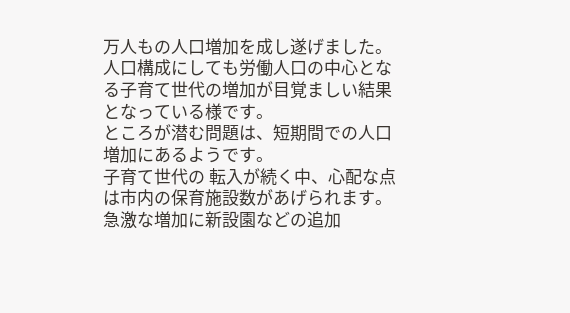万人もの人口増加を成し遂げました。
人口構成にしても労働人口の中心となる子育て世代の増加が目覚ましい結果となっている様です。
ところが潜む問題は、短期間での人口増加にあるようです。
子育て世代の 転入が続く中、心配な点は市内の保育施設数があげられます。
急激な増加に新設園などの追加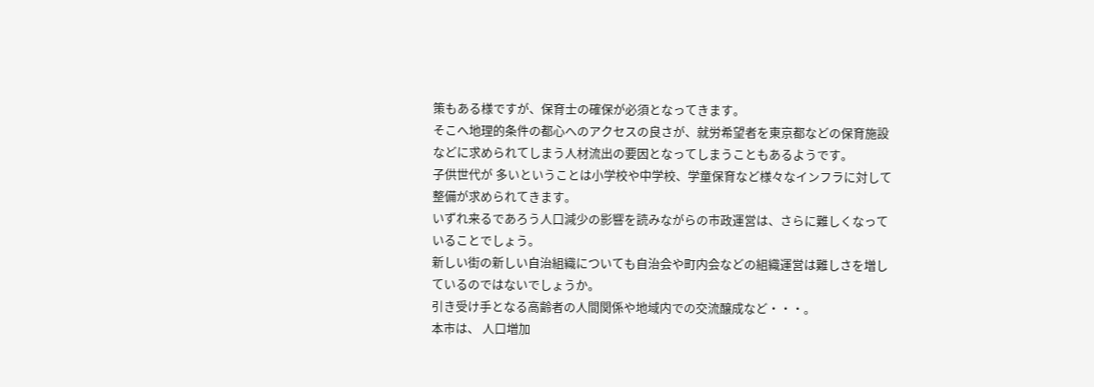策もある様ですが、保育士の確保が必須となってきます。
そこへ地理的条件の都心へのアクセスの良さが、就労希望者を東京都などの保育施設などに求められてしまう人材流出の要因となってしまうこともあるようです。
子供世代が 多いということは小学校や中学校、学童保育など様々なインフラに対して整備が求められてきます。
いずれ来るであろう人口減少の影響を読みながらの市政運営は、さらに難しくなっていることでしょう。
新しい街の新しい自治組織についても自治会や町内会などの組織運営は難しさを増しているのではないでしょうか。
引き受け手となる高齢者の人間関係や地域内での交流醸成など・・・。
本市は、 人口増加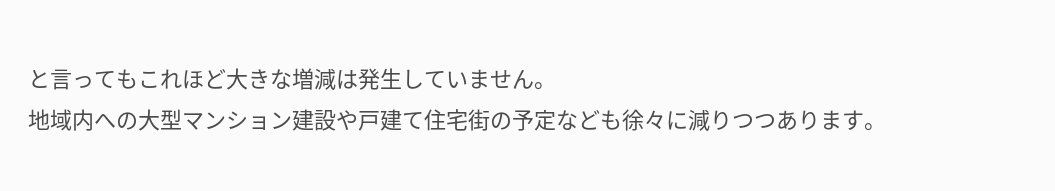と言ってもこれほど大きな増減は発生していません。
地域内への大型マンション建設や戸建て住宅街の予定なども徐々に減りつつあります。